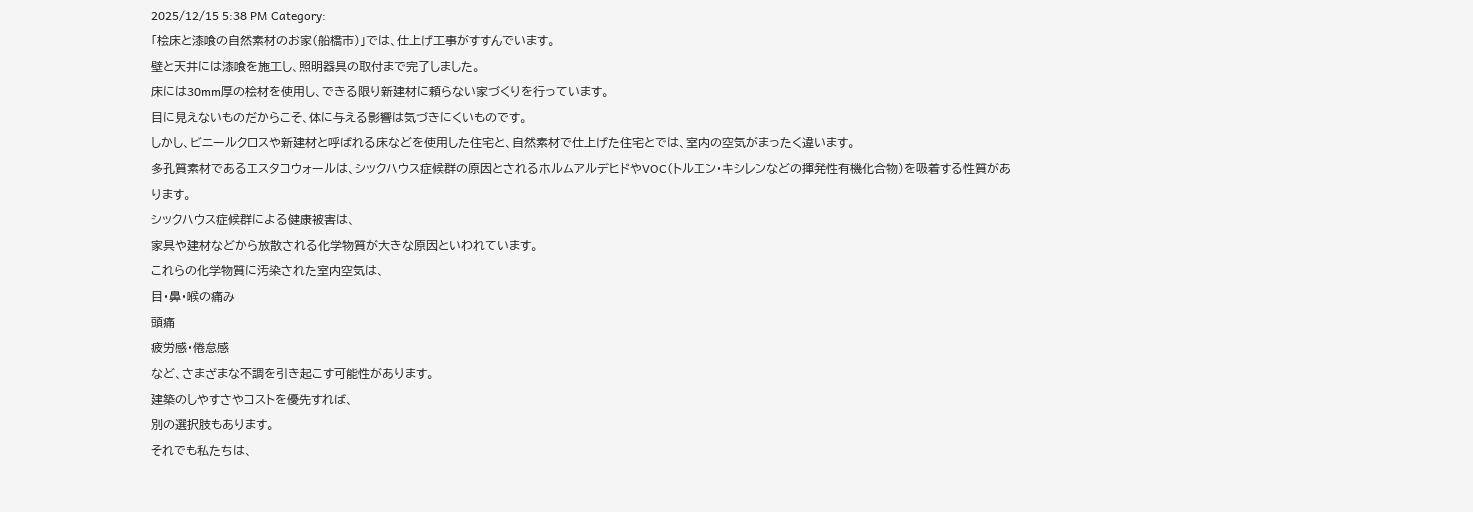2025/12/15 5:38 PM Category:
「桧床と漆喰の自然素材のお家(船橋市)」では、仕上げ工事がすすんでいます。
壁と天井には漆喰を施工し、照明器具の取付まで完了しました。
床には30mm厚の桧材を使用し、できる限り新建材に頼らない家づくりを行っています。
目に見えないものだからこそ、体に与える影響は気づきにくいものです。
しかし、ビニールクロスや新建材と呼ばれる床などを使用した住宅と、自然素材で仕上げた住宅とでは、室内の空気がまったく違います。
多孔質素材であるエスタコウォールは、シックハウス症候群の原因とされるホルムアルデヒドやVOC(トルエン・キシレンなどの揮発性有機化合物)を吸着する性質があります。
シックハウス症候群による健康被害は、
家具や建材などから放散される化学物質が大きな原因といわれています。
これらの化学物質に汚染された室内空気は、
目・鼻・喉の痛み
頭痛
疲労感・倦怠感
など、さまざまな不調を引き起こす可能性があります。
建築のしやすさやコストを優先すれば、
別の選択肢もあります。
それでも私たちは、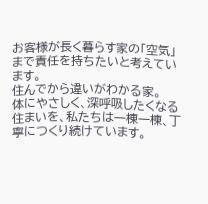お客様が長く暮らす家の「空気」まで責任を持ちたいと考えています。
住んでから違いがわかる家。
体にやさしく、深呼吸したくなる住まいを、私たちは一棟一棟、丁寧につくり続けています。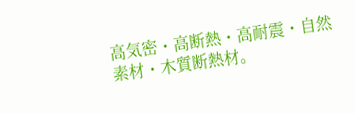高気密・高断熱・高耐震・自然素材・木質断熱材。